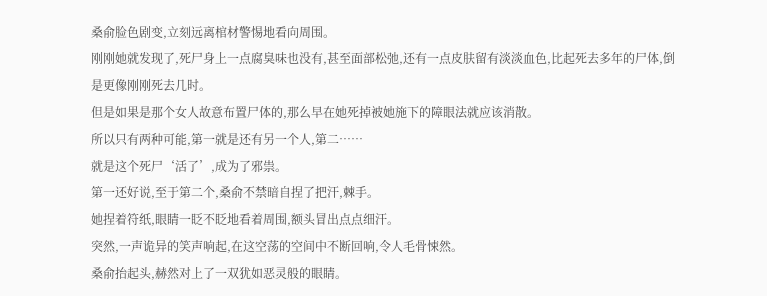桑俞脸色剧变,立刻远离棺材警惕地看向周围。
刚刚她就发现了,死尸身上一点腐臭味也没有,甚至面部松弛,还有一点皮肤留有淡淡血色,比起死去多年的尸体,倒是更像刚刚死去几时。
但是如果是那个女人故意布置尸体的,那么早在她死掉被她施下的障眼法就应该消散。
所以只有两种可能,第一就是还有另一个人,第二……
就是这个死尸‘活了’,成为了邪祟。
第一还好说,至于第二个,桑俞不禁暗自捏了把汗,棘手。
她捏着符纸,眼睛一眨不眨地看着周围,额头冒出点点细汗。
突然,一声诡异的笑声响起,在这空荡的空间中不断回响,令人毛骨悚然。
桑俞抬起头,赫然对上了一双犹如恶灵般的眼睛。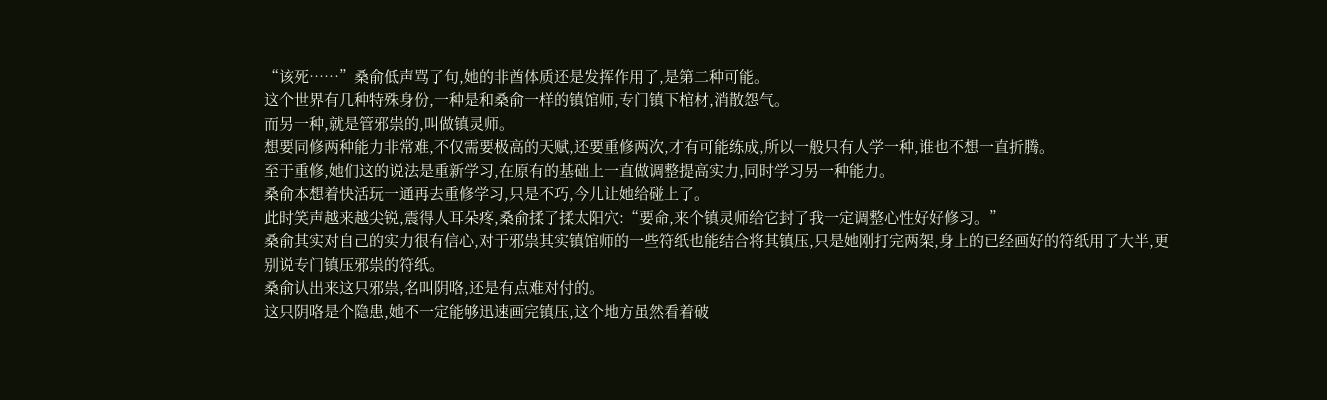“该死……”桑俞低声骂了句,她的非酋体质还是发挥作用了,是第二种可能。
这个世界有几种特殊身份,一种是和桑俞一样的镇馆师,专门镇下棺材,消散怨气。
而另一种,就是管邪祟的,叫做镇灵师。
想要同修两种能力非常难,不仅需要极高的天赋,还要重修两次,才有可能练成,所以一般只有人学一种,谁也不想一直折腾。
至于重修,她们这的说法是重新学习,在原有的基础上一直做调整提高实力,同时学习另一种能力。
桑俞本想着快活玩一通再去重修学习,只是不巧,今儿让她给碰上了。
此时笑声越来越尖锐,震得人耳朵疼,桑俞揉了揉太阳穴:“要命,来个镇灵师给它封了我一定调整心性好好修习。”
桑俞其实对自己的实力很有信心,对于邪祟其实镇馆师的一些符纸也能结合将其镇压,只是她刚打完两架,身上的已经画好的符纸用了大半,更别说专门镇压邪祟的符纸。
桑俞认出来这只邪祟,名叫阴咯,还是有点难对付的。
这只阴咯是个隐患,她不一定能够迅速画完镇压,这个地方虽然看着破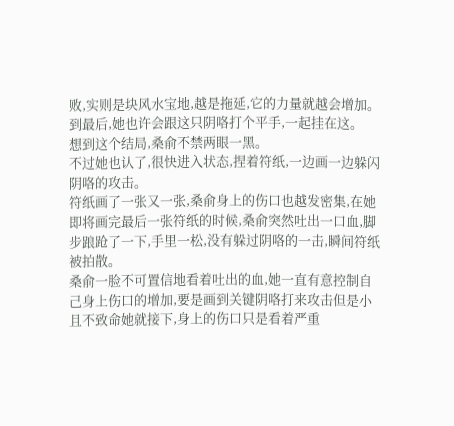败,实则是块风水宝地,越是拖延,它的力量就越会增加。
到最后,她也许会跟这只阴咯打个平手,一起挂在这。
想到这个结局,桑俞不禁两眼一黑。
不过她也认了,很快进入状态,捏着符纸,一边画一边躲闪阴咯的攻击。
符纸画了一张又一张,桑俞身上的伤口也越发密集,在她即将画完最后一张符纸的时候,桑俞突然吐出一口血,脚步踉跄了一下,手里一松,没有躲过阴咯的一击,瞬间符纸被拍散。
桑俞一脸不可置信地看着吐出的血,她一直有意控制自己身上伤口的增加,要是画到关键阴咯打来攻击但是小且不致命她就接下,身上的伤口只是看着严重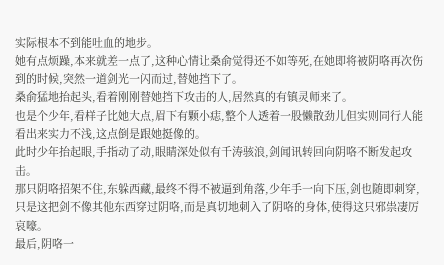实际根本不到能吐血的地步。
她有点烦躁,本来就差一点了,这种心情让桑俞觉得还不如等死,在她即将被阴咯再次伤到的时候,突然一道剑光一闪而过,替她挡下了。
桑俞猛地抬起头,看着刚刚替她挡下攻击的人,居然真的有镇灵师来了。
也是个少年,看样子比她大点,眉下有颗小痣,整个人透着一股懒散劲儿但实则同行人能看出来实力不浅,这点倒是跟她挺像的。
此时少年抬起眼,手指动了动,眼睛深处似有千涛骇浪,剑闻讯转回向阴咯不断发起攻击。
那只阴咯招架不住,东躲西藏,最终不得不被逼到角落,少年手一向下压,剑也随即刺穿,只是这把剑不像其他东西穿过阴咯,而是真切地刺入了阴咯的身体,使得这只邪祟凄厉哀嚎。
最后,阴咯一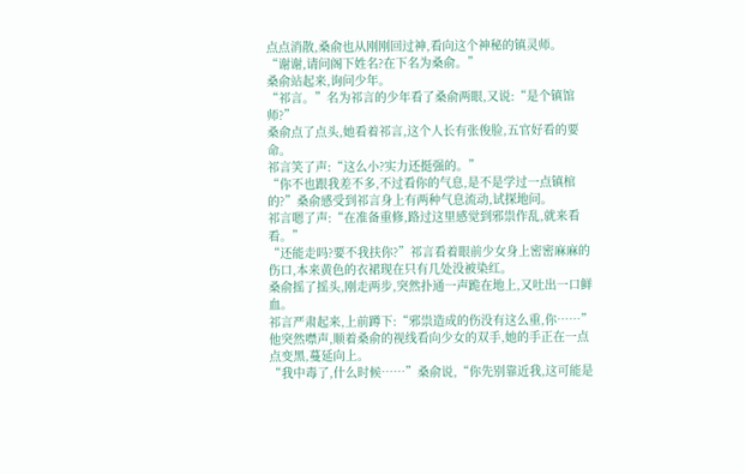点点消散,桑俞也从刚刚回过神,看向这个神秘的镇灵师。
“谢谢,请问阁下姓名?在下名为桑俞。”
桑俞站起来,询问少年。
“祁言。”名为祁言的少年看了桑俞两眼,又说:“是个镇馆师?”
桑俞点了点头,她看着祁言,这个人长有张俊脸,五官好看的要命。
祁言笑了声:“这么小?实力还挺强的。”
“你不也跟我差不多,不过看你的气息,是不是学过一点镇棺的?”桑俞感受到祁言身上有两种气息流动,试探地问。
祁言嗯了声:“在准备重修,路过这里感觉到邪祟作乱,就来看看。”
“还能走吗?要不我扶你?”祁言看着眼前少女身上密密麻麻的伤口,本来黄色的衣裙现在只有几处没被染红。
桑俞摇了摇头,刚走两步,突然扑通一声跪在地上,又吐出一口鲜血。
祁言严肃起来,上前蹲下:“邪祟造成的伤没有这么重,你……”
他突然噤声,顺着桑俞的视线看向少女的双手,她的手正在一点点变黑,蔓延向上。
“我中毒了,什么时候……”桑俞说,“你先别靠近我,这可能是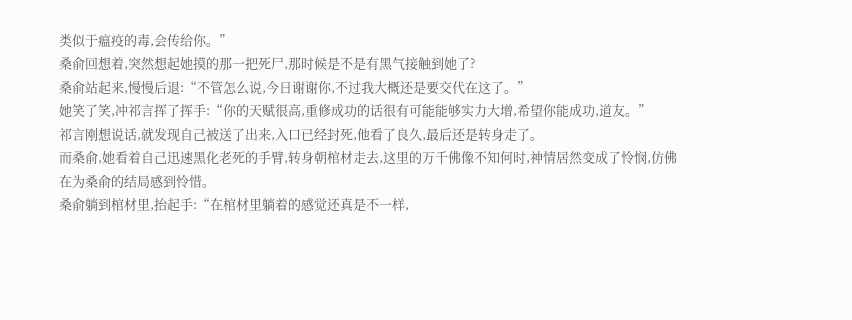类似于瘟疫的毒,会传给你。”
桑俞回想着,突然想起她摸的那一把死尸,那时候是不是有黑气接触到她了?
桑俞站起来,慢慢后退:“不管怎么说,今日谢谢你,不过我大概还是要交代在这了。”
她笑了笑,冲祁言挥了挥手:“你的天赋很高,重修成功的话很有可能能够实力大增,希望你能成功,道友。”
祁言刚想说话,就发现自己被送了出来,入口已经封死,他看了良久,最后还是转身走了。
而桑俞,她看着自己迅速黑化老死的手臂,转身朝棺材走去,这里的万千佛像不知何时,神情居然变成了怜悯,仿佛在为桑俞的结局感到怜惜。
桑俞躺到棺材里,抬起手:“在棺材里躺着的感觉还真是不一样,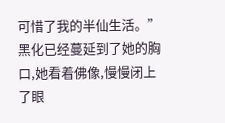可惜了我的半仙生活。”
黑化已经蔓延到了她的胸口,她看着佛像,慢慢闭上了眼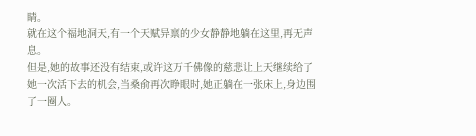睛。
就在这个福地洞天,有一个天赋异禀的少女静静地躺在这里,再无声息。
但是,她的故事还没有结束,或许这万千佛像的慈悲让上天继续给了她一次活下去的机会,当桑俞再次睁眼时,她正躺在一张床上,身边围了一圈人。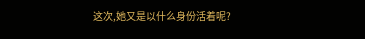这次,她又是以什么身份活着呢?